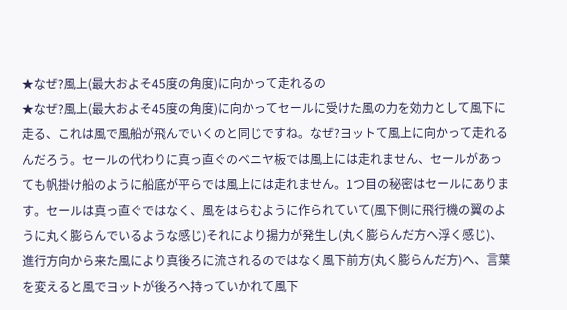★なぜ?風上(最大およそ45度の角度)に向かって走れるの
★なぜ?風上(最大およそ45度の角度)に向かってセールに受けた風の力を効力として風下に走る、これは風で風船が飛んでいくのと同じですね。なぜ?ヨットて風上に向かって走れるんだろう。セールの代わりに真っ直ぐのベニヤ板では風上には走れません、セールがあっても帆掛け船のように船底が平らでは風上には走れません。1つ目の秘密はセールにあります。セールは真っ直ぐではなく、風をはらむように作られていて(風下側に飛行機の翼のように丸く膨らんでいるような感じ)それにより揚力が発生し(丸く膨らんだ方へ浮く感じ)、進行方向から来た風により真後ろに流されるのではなく風下前方(丸く膨らんだ方)へ、言葉を変えると風でヨットが後ろへ持っていかれて風下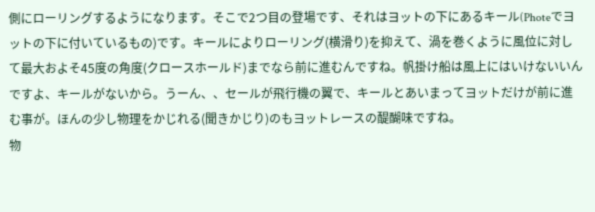側にローリングするようになります。そこで2つ目の登場です、それはヨットの下にあるキール(Photeでヨットの下に付いているもの)です。キールによりローリング(横滑り)を抑えて、渦を巻くように風位に対して最大およそ45度の角度(クロースホールド)までなら前に進むんですね。帆掛け船は風上にはいけないいんですよ、キールがないから。うーん、、セールが飛行機の翼で、キールとあいまってヨットだけが前に進む事が。ほんの少し物理をかじれる(聞きかじり)のもヨットレースの醍醐味ですね。
物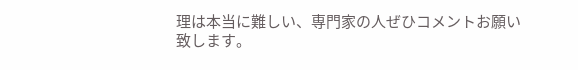理は本当に難しい、専門家の人ぜひコメントお願い致します。